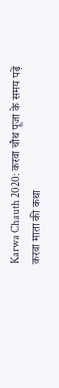Karwa Chauth 2020: करवा चौथ पूजा के समय पढ़ें करवा माता की कथा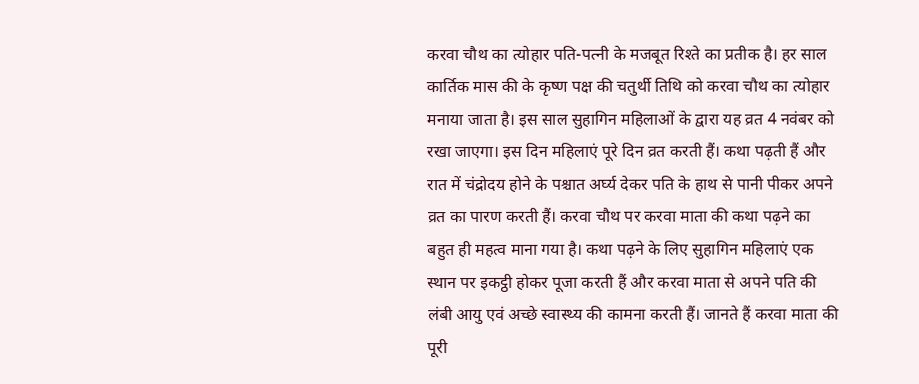करवा चौथ का त्योहार पति-पत्नी के मजबूत रिश्ते का प्रतीक है। हर साल कार्तिक मास की के कृष्ण पक्ष की चतुर्थी तिथि को करवा चौथ का त्योहार मनाया जाता है। इस साल सुहागिन महिलाओं के द्वारा यह व्रत 4 नवंबर को रखा जाएगा। इस दिन महिलाएं पूरे दिन व्रत करती हैं। कथा पढ़ती हैं और रात में चंद्रोदय होने के पश्चात अर्घ्य देकर पति के हाथ से पानी पीकर अपने व्रत का पारण करती हैं। करवा चौथ पर करवा माता की कथा पढ़ने का बहुत ही महत्व माना गया है। कथा पढ़ने के लिए सुहागिन महिलाएं एक स्थान पर इकट्ठी होकर पूजा करती हैं और करवा माता से अपने पति की लंबी आयु एवं अच्छे स्वास्थ्य की कामना करती हैं। जानते हैं करवा माता की पूरी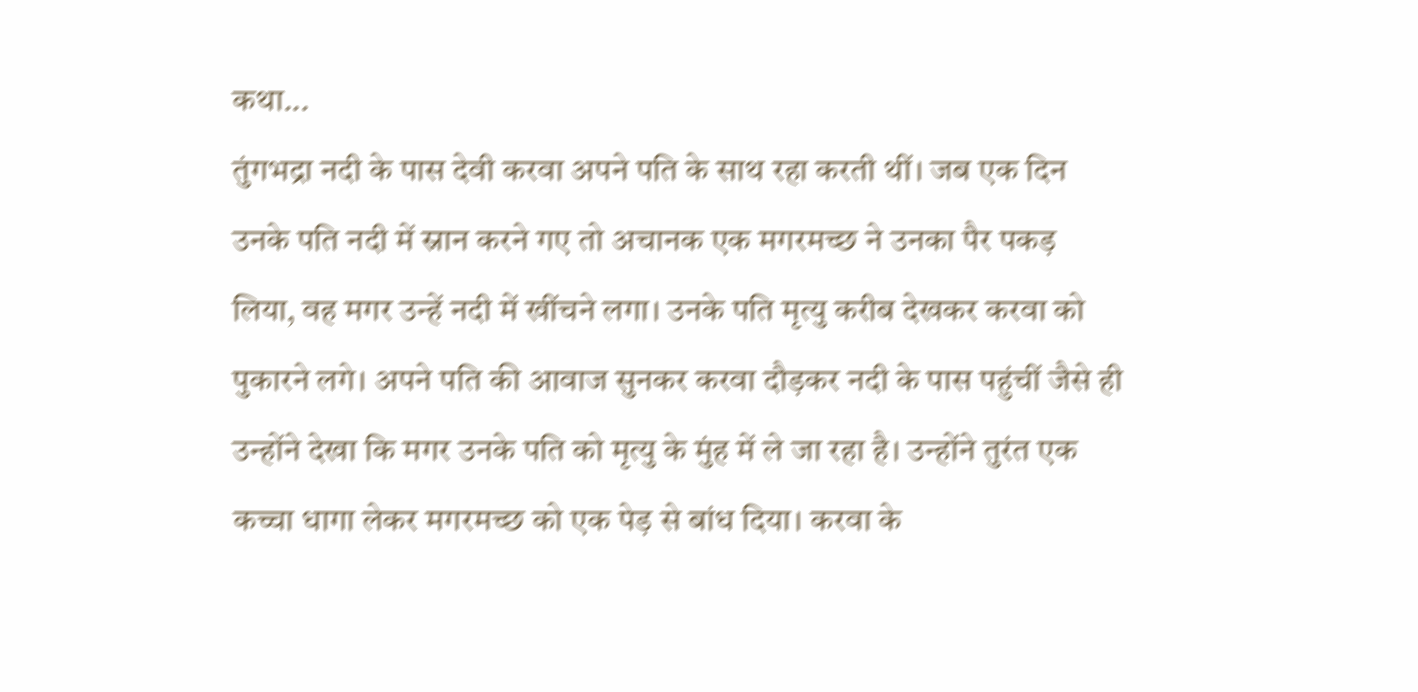कथा...
तुंगभद्रा नदी के पास देवी करवा अपने पति के साथ रहा करती थीं। जब एक दिन उनके पति नदी में स्नान करने गए तो अचानक एक मगरमच्छ ने उनका पैर पकड़ लिया, वह मगर उन्हें नदी में खींचने लगा। उनके पति मृत्यु करीब देखकर करवा को पुकारने लगे। अपने पति की आवाज सुनकर करवा दौड़कर नदी के पास पहुंचीं जैसे ही उन्होंने देखा कि मगर उनके पति को मृत्यु के मुंह में ले जा रहा है। उन्होंने तुरंत एक कच्चा धागा लेकर मगरमच्छ को एक पेड़ से बांध दिया। करवा के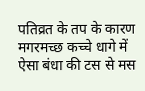पतिव्रत के तप के कारण मगरमच्छ कच्चे धागे में ऐसा बंधा की टस से मस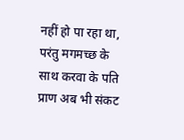नहीं हो पा रहा था, परंतु मगमच्छ के साथ करवा के पति प्राण अब भी संकट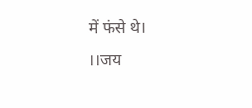में फंसे थे।
।।जय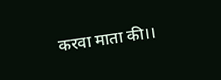करवा माता की।।